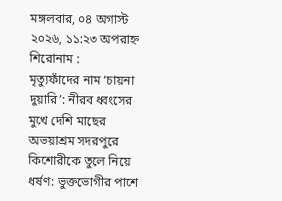মঙ্গলবার, ০৪ অগাস্ট ২০২৬, ১১:২৩ অপরাহ্ন
শিরোনাম :
মৃত্যুফাঁদের নাম ‘চায়না দুয়ারি’: নীরব ধ্বংসের মুখে দেশি মাছের অভয়াশ্রম সদরপুরে কিশোরীকে তুলে নিয়ে ধর্ষণ: ভুক্তভোগীর পাশে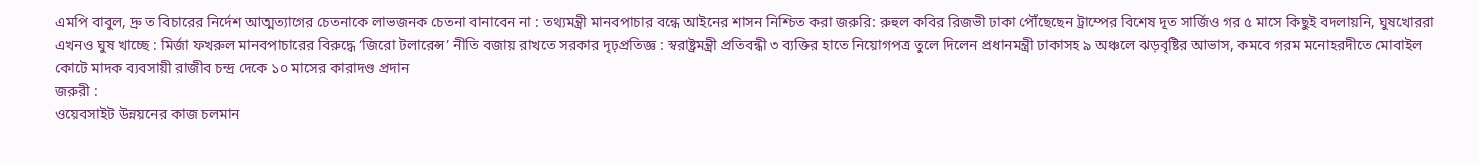এমপি বাবুল, দ্রু ত বিচারের নির্দেশ আত্মত্যাগের চেতনাকে লাভজনক চেতনা বানাবেন না : তথ্যমন্ত্রী মানবপাচার বন্ধে আইনের শাসন নিশ্চিত করা জরুরি: রুহুল কবির রিজভী ঢাকা পৌঁছেছেন ট্রাম্পের বিশেষ দূত সার্জিও গর ৫ মাসে কিছুই বদলায়নি, ঘুষখোররা এখনও ঘুষ খাচ্ছে : মির্জা ফখরুল মানবপাচারের বিরুদ্ধে ‘জিরো টলারেন্স’ নীতি বজায় রাখতে সরকার দৃঢ়প্রতিজ্ঞ : স্বরাষ্ট্রমন্ত্রী প্রতিবন্ধী ৩ ব্যক্তির হাতে নিয়োগপত্র তুলে দিলেন প্রধানমন্ত্রী ঢাকাসহ ৯ অঞ্চলে ঝড়বৃষ্টির আভাস, কমবে গরম মনোহরদীতে মোবাইল কোটে মাদক ব্যবসায়ী রাজীব চন্দ্র দেকে ১০ মাসের কারাদণ্ড প্রদান
জরুরী :
ওয়েবসাইট উন্নয়নের কাজ চলমান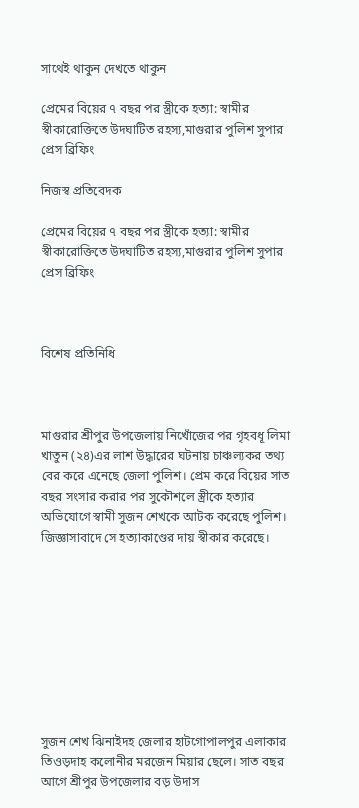সাথেই থাকুন দেখতে থাকুন

প্রেমের বিয়ের ৭ বছর পর স্ত্রীকে হত্যা: স্বামীর স্বীকারোক্তিতে উদঘাটিত রহস্য,মাগুরার পুলিশ সুপার প্রেস ব্রিফিং

নিজস্ব প্রতিবেদক

প্রেমের বিয়ের ৭ বছর পর স্ত্রীকে হত্যা: স্বামীর স্বীকারোক্তিতে উদঘাটিত রহস্য,মাগুরার পুলিশ সুপার প্রেস ব্রিফিং



বিশেষ প্রতিনিধি



মাগুরার শ্রীপুর উপজেলায় নিখোঁজের পর গৃহবধূ লিমা খাতুন (২৪)এর লাশ উদ্ধারের ঘটনায় চাঞ্চল্যকর তথ্য বের করে এনেছে জেলা পুলিশ। প্রেম করে বিয়ের সাত বছর সংসার করার পর সুকৌশলে স্ত্রীকে হত্যার অভিযোগে স্বামী সুজন শেখকে আটক করেছে পুলিশ। জিজ্ঞাসাবাদে সে হত্যাকাণ্ডের দায় স্বীকার করেছে।









সুজন শেখ ঝিনাইদহ জেলার হাটগোপালপুর এলাকার তিওড়দাহ কলোনীর মরজেন মিয়ার ছেলে। সাত বছর আগে শ্রীপুর উপজেলার বড় উদাস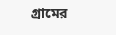গ্রামের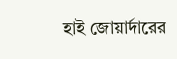হাই জোয়ার্দারের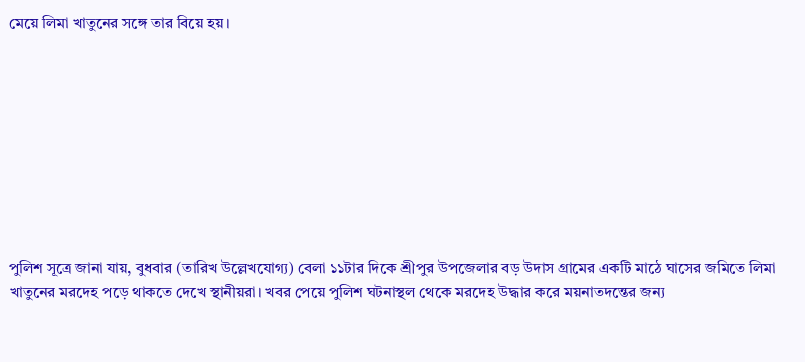মেয়ে লিমা খাতুনের সঙ্গে তার বিয়ে হয়।









পুলিশ সূত্রে জানা যায়, বুধবার (তারিখ উল্লেখযোগ্য) বেলা ১১টার দিকে শ্রীপুর উপজেলার বড় উদাস গ্রামের একটি মাঠে ঘাসের জমিতে লিমা খাতুনের মরদেহ পড়ে থাকতে দেখে স্থানীয়রা। খবর পেয়ে পুলিশ ঘটনাস্থল থেকে মরদেহ উদ্ধার করে ময়নাতদন্তের জন্য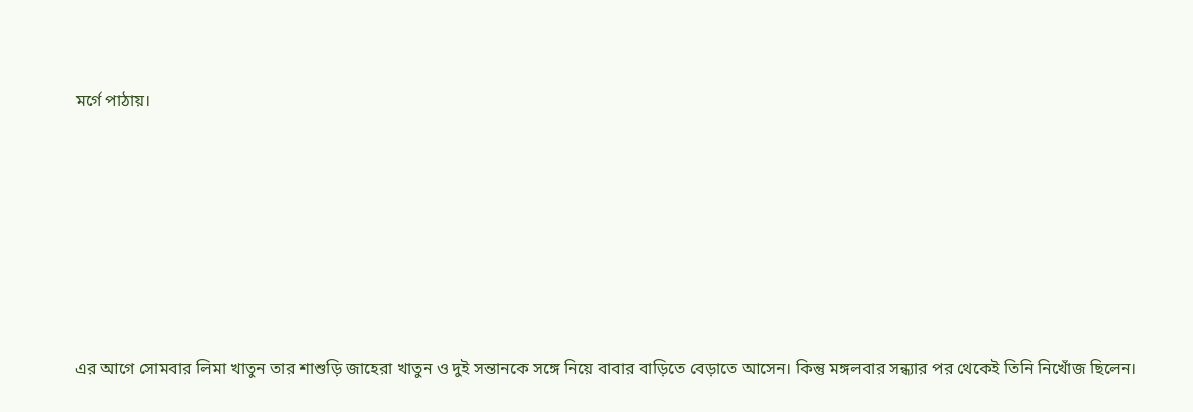মর্গে পাঠায়।









এর আগে সোমবার লিমা খাতুন তার শাশুড়ি জাহেরা খাতুন ও দুই সন্তানকে সঙ্গে নিয়ে বাবার বাড়িতে বেড়াতে আসেন। কিন্তু মঙ্গলবার সন্ধ্যার পর থেকেই তিনি নিখোঁজ ছিলেন।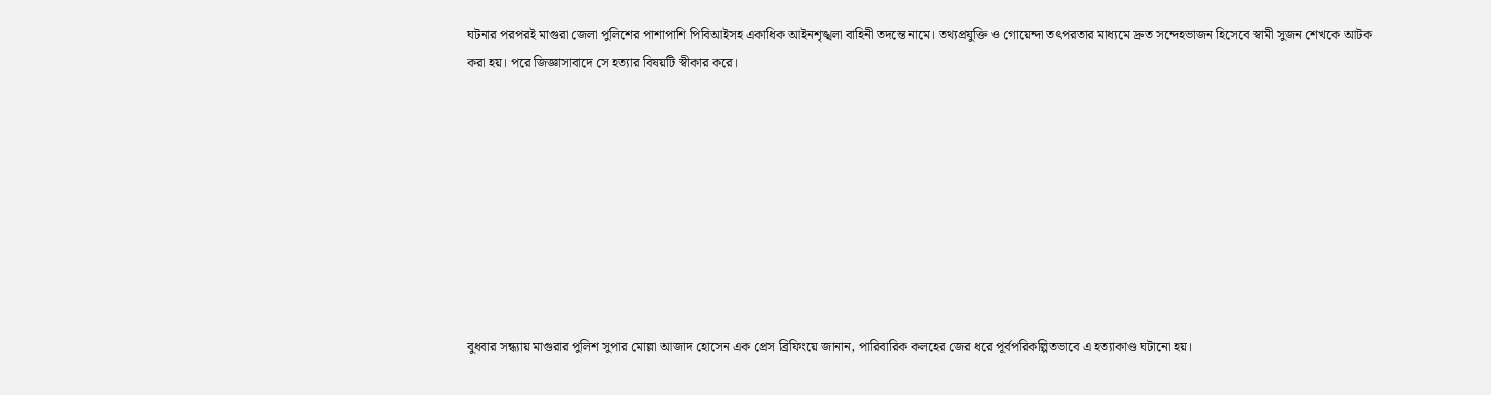ঘটনার পরপরই মাগুরা জেলা পুলিশের পাশাপাশি পিবিআইসহ একাধিক আইনশৃঙ্খলা বাহিনী তদন্তে নামে। তথ্যপ্রযুক্তি ও গোয়েন্দা তৎপরতার মাধ্যমে দ্রুত সন্দেহভাজন হিসেবে স্বামী সুজন শেখকে আটক করা হয়। পরে জিজ্ঞাসাবাদে সে হত্যার বিষয়টি স্বীকার করে।









বুধবার সন্ধ্যায় মাগুরার পুলিশ সুপার মোল্লা আজাদ হোসেন এক প্রেস ব্রিফিংয়ে জানান, পারিবারিক কলহের জের ধরে পূর্বপরিকল্পিতভাবে এ হত্যাকাণ্ড ঘটানো হয়।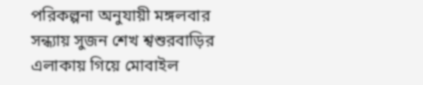পরিকল্পনা অনুযায়ী মঙ্গলবার সন্ধ্যায় সুজন শেখ শ্বশুরবাড়ির এলাকায় গিয়ে মোবাইল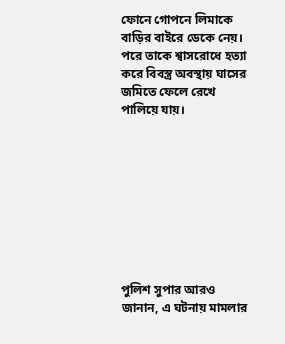ফোনে গোপনে লিমাকে বাড়ির বাইরে ডেকে নেয়। পরে তাকে শ্বাসরোধে হত্যা করে বিবস্ত্র অবস্থায় ঘাসের জমিতে ফেলে রেখে পালিয়ে যায়।









পুলিশ সুপার আরও জানান, এ ঘটনায় মামলার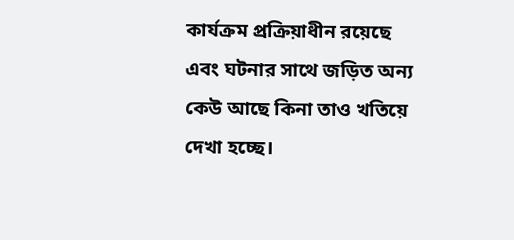কার্যক্রম প্রক্রিয়াধীন রয়েছে এবং ঘটনার সাথে জড়িত অন্য কেউ আছে কিনা তাও খতিয়ে দেখা হচ্ছে।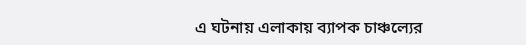এ ঘটনায় এলাকায় ব্যাপক চাঞ্চল্যের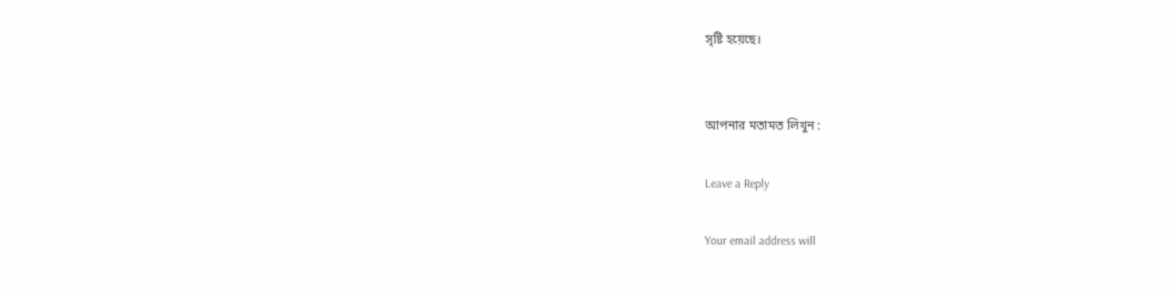সৃষ্টি হয়েছে।


আপনার মতামত লিখুন :

Leave a Reply

Your email address will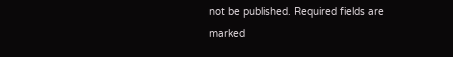not be published. Required fields are marked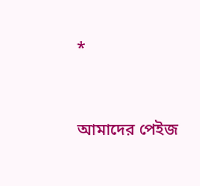*


আমাদের পেইজ